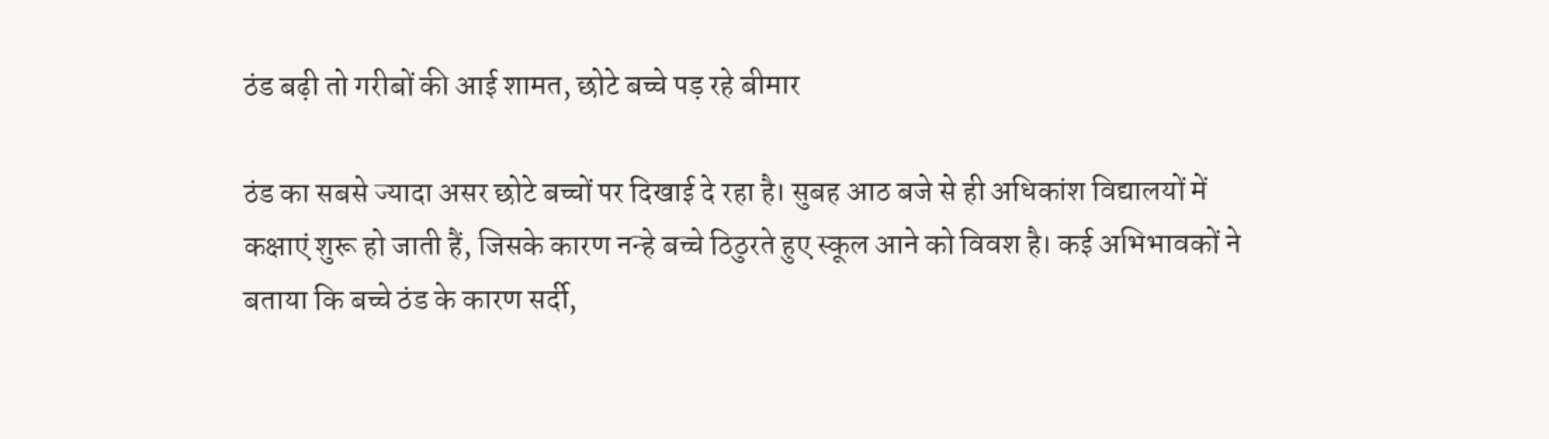ठंड बढ़ी तो गरीबों की आई शामत, छोटे बच्चे पड़ रहे बीमार

ठंड का सबसे ज्यादा असर छोटे बच्चों पर दिखाई दे रहा है। सुबह आठ बजे से ही अधिकांश विद्यालयों में कक्षाएं शुरू हो जाती हैं, जिसके कारण नन्हे बच्‍चे ठिठुरते हुए स्कूल आने को विवश है। कई अभिभावकों ने बताया कि बच्चे ठंड के कारण सर्दी,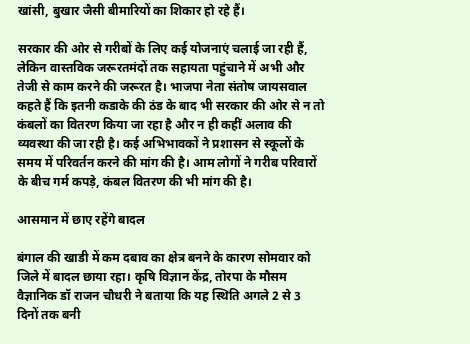खांसी, बुखार जैसी बीमारियों का शिकार हो रहे हैं।

सरकार की ओर से गरीबों के लिए कई योजनाएं चलाई जा रही हैं, लेकिन वास्तविक जरूरतमंदों तक सहायता पहुंचाने में अभी और तेजी से काम करने की जरूरत है। भाजपा नेता संतोष जायसवाल कहते हैं कि इतनी कडाके की ठंड के बाद भी सरकार की ओर से न तो कंबलों का वितरण किया जा रहा है और न ही कहीं अलाव की व्यवस्था की जा रही है। कई अभिभावकों ने प्रशासन से स्कूलों के समय में परिवर्तन करने की मांग की है। आम लोगों ने गरीब परिवारों के बीच गर्म कपड़े, कंबल वितरण की भी मांग की है।

आसमान में छाए रहेंगे बादल

बंगाल की खाडी में कम दबाव का क्षेत्र बनने के कारण सोमवार को जिले में बादल छाया रहा। कृषि विज्ञान केंद्र, तोरपा के मौसम वैज्ञानिक डॉ राजन चौधरी ने बताया कि यह स्थिति अगले 2 से 3 दिनों तक बनी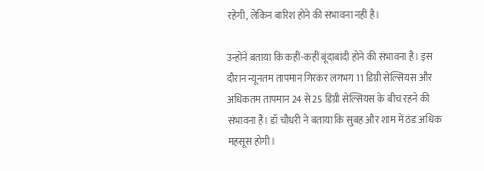रहेगी, लेकिन बारिश होने की संभावना नहीं है।

उन्होंने बताया कि कहीं-कहीं बूंदाबांदी होने की संभावना है। इस दौरान न्यूनतम तापमान गिरकर लगभग 11 डिग्री सेल्सियस और अधिकतम तापमान 24 से 25 डिग्री सेल्सियस के बीच रहने की संभावना है। डॉ चौधरी ने बताया कि सुबह और शाम में ठंड अधिक महसूस होगी।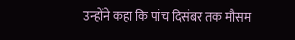उन्‍होंने कहा कि पांच दिसंबर तक मौसम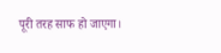पूरी तरह साफ हो जाएगा।